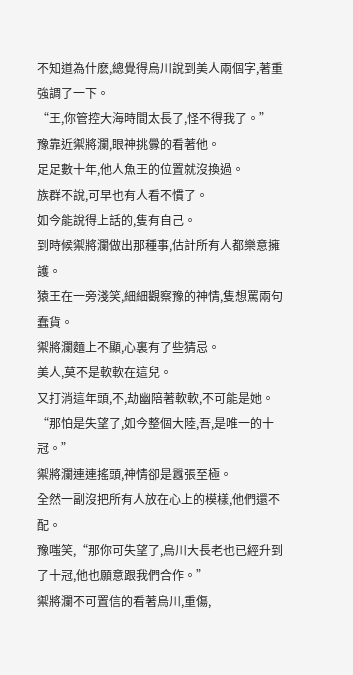不知道為什麽,總覺得烏川說到美人兩個字,著重強調了一下。
“王,你管控大海時間太長了,怪不得我了。”
豫靠近禦將瀾,眼神挑釁的看著他。
足足數十年,他人魚王的位置就沒換過。
族群不說,可早也有人看不慣了。
如今能說得上話的,隻有自己。
到時候禦將瀾做出那種事,估計所有人都樂意擁護。
猿王在一旁淺笑,細細觀察豫的神情,隻想罵兩句蠢貨。
禦將瀾麵上不顯,心裏有了些猜忌。
美人,莫不是軟軟在這兒。
又打消這年頭,不,劫幽陪著軟軟,不可能是她。
“那怕是失望了,如今整個大陸,吾,是唯一的十冠。”
禦將瀾連連搖頭,神情卻是囂張至極。
全然一副沒把所有人放在心上的模樣,他們還不配。
豫嗤笑,“那你可失望了,烏川大長老也已經升到了十冠,他也願意跟我們合作。”
禦將瀾不可置信的看著烏川,重傷,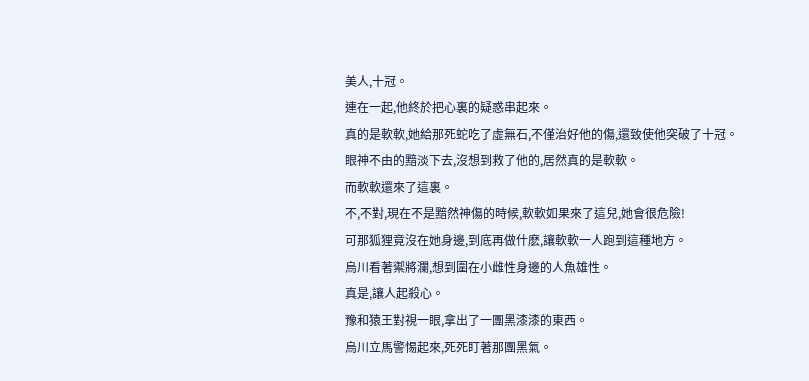美人,十冠。
連在一起,他終於把心裏的疑惑串起來。
真的是軟軟,她給那死蛇吃了虛無石,不僅治好他的傷,還致使他突破了十冠。
眼神不由的黯淡下去,沒想到救了他的,居然真的是軟軟。
而軟軟還來了這裏。
不,不對,現在不是黯然神傷的時候,軟軟如果來了這兒,她會很危險!
可那狐狸竟沒在她身邊,到底再做什麽,讓軟軟一人跑到這種地方。
烏川看著禦將瀾,想到圍在小雌性身邊的人魚雄性。
真是,讓人起殺心。
豫和猿王對視一眼,拿出了一團黑漆漆的東西。
烏川立馬警惕起來,死死盯著那團黑氣。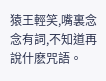猿王輕笑,嘴裏念念有詞,不知道再說什麽咒語。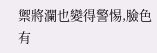禦將瀾也變得警惕,臉色有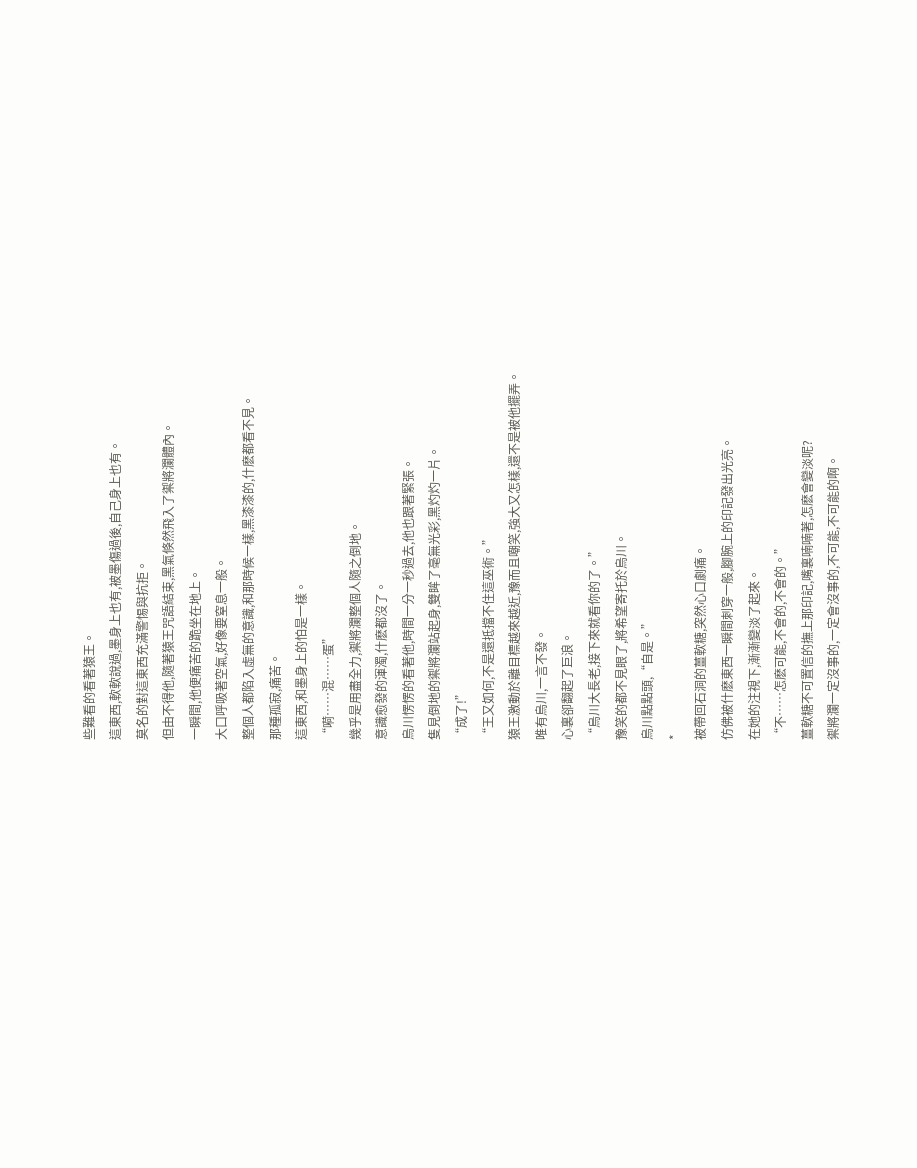些難看的看著猿王。
這東西,軟軟說過,墨身上也有,被墨傷過後,自己身上也有。
莫名的對這東西充滿警惕與抗拒。
但由不得他,隨著猿王咒語結束,黑氣倏然飛入了禦將瀾體內。
一瞬間,他便痛苦的跪坐在地上。
大口呼吸著空氣,好像要窒息一般。
整個人都陷入虛無的意識,和那時候一樣,黑漆漆的,什麽都看不見。
那種孤寂,痛苦。
這東西,和墨身上的怕是一樣。
“嗬……混……蛋”
幾乎是用盡全力,禦將瀾整個人隨之倒地。
意識愈發的渾濁,什麽都沒了。
烏川愣愣的看著他,時間一分一秒過去,他也跟著緊張。
隻見倒地的禦將瀾站起身,雙眸了毫無光彩,黑灼灼一片。
“成了!”
“王又如何,不是還抵擋不住這巫術。”
猿王激動於離目標越來越近,豫而且嘲笑,強大又怎樣,還不是被他擺弄。
唯有烏川,一言不發。
心裏卻翻起了巨浪。
“烏川大長老,接下來就看你的了。”
豫笑的都不見眼了,將希望寄托於烏川。
烏川點點頭,“自是。”
*
被帶回石洞的薑軟糖,突然心口劇痛。
仿佛被什麽東西一瞬間刺穿一般,腳腕上的印記發出光亮。
在她的注視下,漸漸變淡了起來。
“不……怎麽可能,不會的,不會的。”
薑軟糖不可置信的撫上那印記,嘴裏喃喃著,怎麽會變淡呢?
禦將瀾一定沒事的,一定會沒事的,不可能,不可能的啊。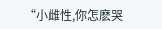“小雌性,你怎麽哭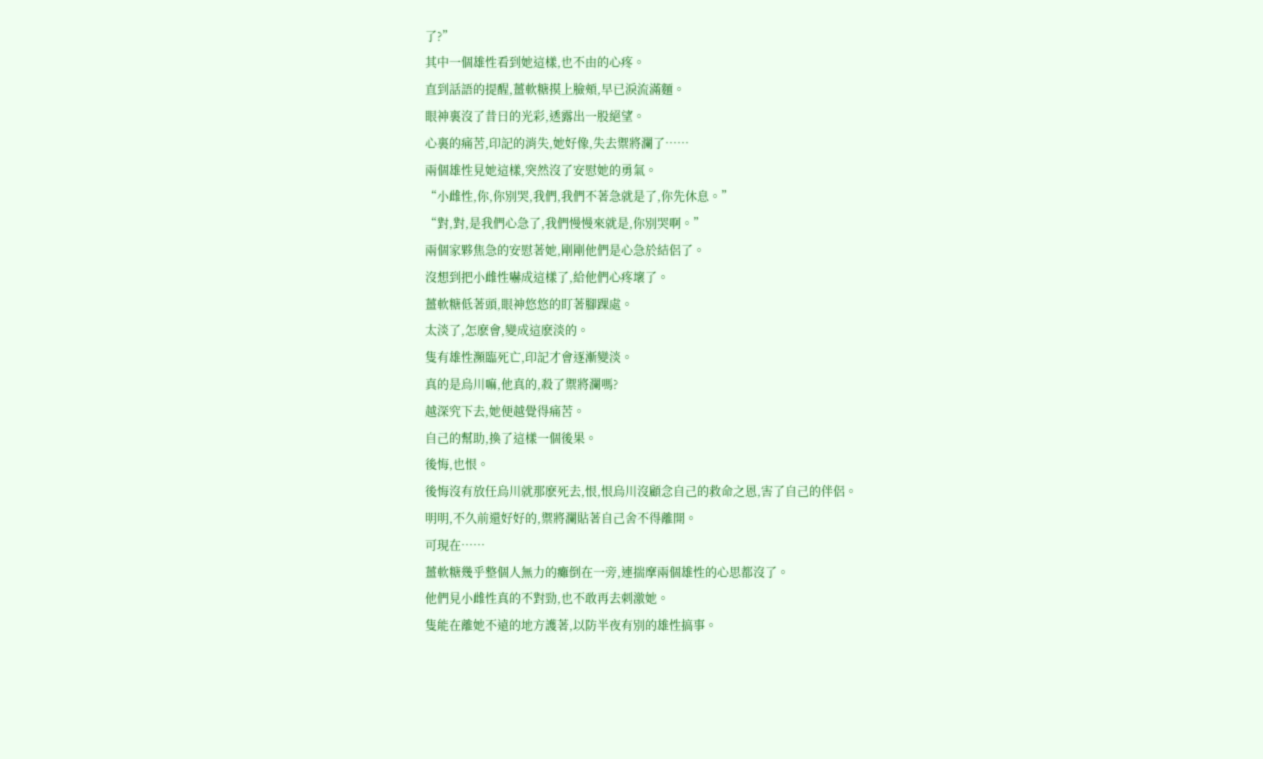了?”
其中一個雄性看到她這樣,也不由的心疼。
直到話語的提醒,薑軟糖摸上臉頰,早已淚流滿麵。
眼神裏沒了昔日的光彩,透露出一股絕望。
心裏的痛苦,印記的消失,她好像,失去禦將瀾了……
兩個雄性見她這樣,突然沒了安慰她的勇氣。
“小雌性,你,你別哭,我們,我們不著急就是了,你先休息。”
“對,對,是我們心急了,我們慢慢來就是,你別哭啊。”
兩個家夥焦急的安慰著她,剛剛他們是心急於結侶了。
沒想到把小雌性嚇成這樣了,給他們心疼壞了。
薑軟糖低著頭,眼神悠悠的盯著腳踝處。
太淡了,怎麽會,變成這麽淡的。
隻有雄性瀕臨死亡,印記才會逐漸變淡。
真的是烏川嘛,他真的,殺了禦將瀾嗎?
越深究下去,她便越覺得痛苦。
自己的幫助,換了這樣一個後果。
後悔,也恨。
後悔沒有放任烏川就那麽死去,恨,恨烏川沒顧念自己的救命之恩,害了自己的伴侶。
明明,不久前還好好的,禦將瀾貼著自己舍不得離開。
可現在……
薑軟糖幾乎整個人無力的癱倒在一旁,連揣摩兩個雄性的心思都沒了。
他們見小雌性真的不對勁,也不敢再去刺激她。
隻能在離她不遠的地方護著,以防半夜有別的雄性搞事。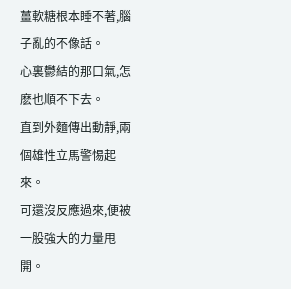薑軟糖根本睡不著,腦子亂的不像話。
心裏鬱結的那口氣,怎麽也順不下去。
直到外麵傳出動靜,兩個雄性立馬警惕起來。
可還沒反應過來,便被一股強大的力量甩開。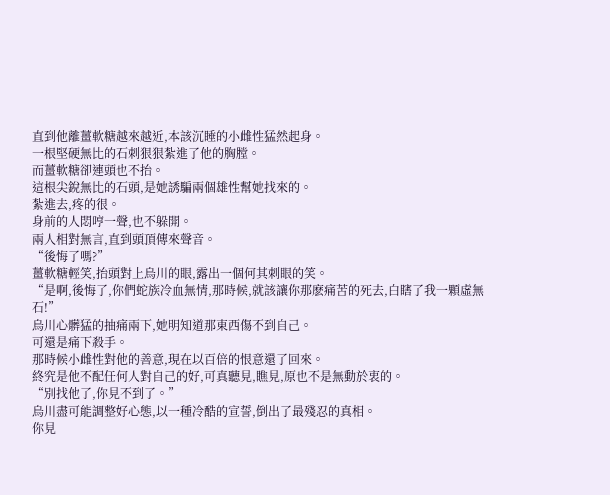直到他離薑軟糖越來越近,本該沉睡的小雌性猛然起身。
一根堅硬無比的石刺狠狠紮進了他的胸膛。
而薑軟糖卻連頭也不抬。
這根尖銳無比的石頭,是她誘騙兩個雄性幫她找來的。
紮進去,疼的很。
身前的人悶哼一聲,也不躲開。
兩人相對無言,直到頭頂傳來聲音。
“後悔了嗎?”
薑軟糖輕笑,抬頭對上烏川的眼,露出一個何其刺眼的笑。
“是啊,後悔了,你們蛇族冷血無情,那時候,就該讓你那麽痛苦的死去,白瞎了我一顆虛無石!”
烏川心髒猛的抽痛兩下,她明知道那東西傷不到自己。
可還是痛下殺手。
那時候小雌性對他的善意,現在以百倍的恨意還了回來。
終究是他不配任何人對自己的好,可真聽見,瞧見,原也不是無動於衷的。
“別找他了,你見不到了。”
烏川盡可能調整好心態,以一種冷酷的宣誓,倒出了最殘忍的真相。
你見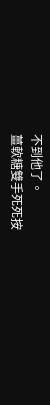不到他了。
薑軟糖雙手死死按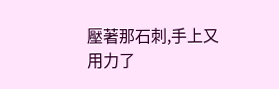壓著那石刺,手上又用力了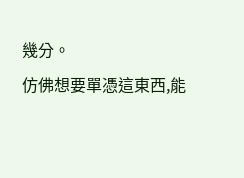幾分。
仿佛想要單憑這東西,能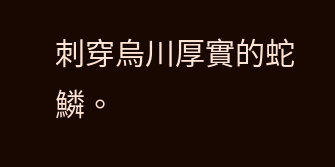刺穿烏川厚實的蛇鱗。